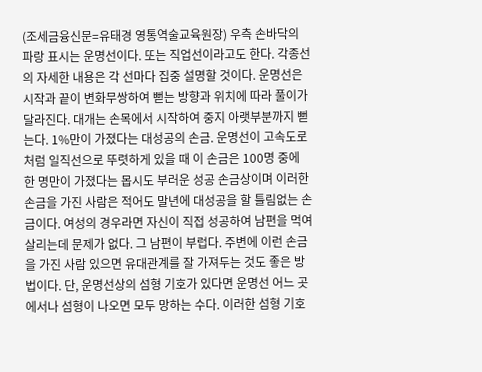(조세금융신문=유태경 영통역술교육원장) 우측 손바닥의 파랑 표시는 운명선이다. 또는 직업선이라고도 한다. 각종선의 자세한 내용은 각 선마다 집중 설명할 것이다. 운명선은 시작과 끝이 변화무쌍하여 뻗는 방향과 위치에 따라 풀이가 달라진다. 대개는 손목에서 시작하여 중지 아랫부분까지 뻗는다. 1%만이 가졌다는 대성공의 손금. 운명선이 고속도로처럼 일직선으로 뚜렷하게 있을 때 이 손금은 100명 중에 한 명만이 가졌다는 몹시도 부러운 성공 손금상이며 이러한 손금을 가진 사람은 적어도 말년에 대성공을 할 틀림없는 손금이다. 여성의 경우라면 자신이 직접 성공하여 남편을 먹여 살리는데 문제가 없다. 그 남편이 부럽다. 주변에 이런 손금을 가진 사람 있으면 유대관계를 잘 가져두는 것도 좋은 방법이다. 단, 운명선상의 섬형 기호가 있다면 운명선 어느 곳에서나 섬형이 나오면 모두 망하는 수다. 이러한 섬형 기호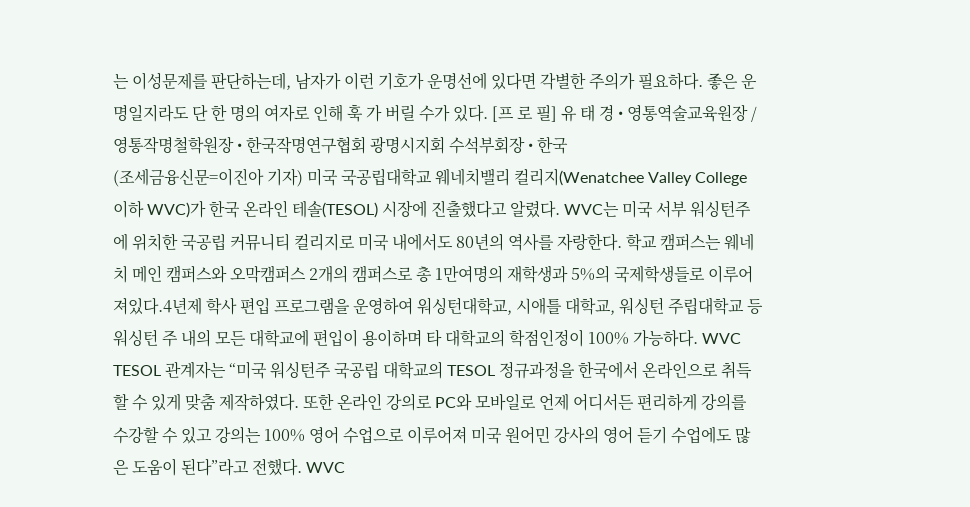는 이성문제를 판단하는데, 남자가 이런 기호가 운명선에 있다면 각별한 주의가 필요하다. 좋은 운명일지라도 단 한 명의 여자로 인해 훅 가 버릴 수가 있다. [프 로 필] 유 태 경 • 영통역술교육원장 / 영통작명철학원장 • 한국작명연구협회 광명시지회 수석부회장 • 한국
(조세금융신문=이진아 기자) 미국 국공립대학교 웨네치밸리 컬리지(Wenatchee Valley College 이하 WVC)가 한국 온라인 테솔(TESOL) 시장에 진출했다고 알렸다. WVC는 미국 서부 워싱턴주에 위치한 국공립 커뮤니티 컬리지로 미국 내에서도 80년의 역사를 자랑한다. 학교 캠퍼스는 웨네치 메인 캠퍼스와 오막캠퍼스 2개의 캠퍼스로 총 1만여명의 재학생과 5%의 국제학생들로 이루어져있다.4년제 학사 편입 프로그램을 운영하여 워싱턴대학교, 시애틀 대학교, 워싱턴 주립대학교 등 워싱턴 주 내의 모든 대학교에 편입이 용이하며 타 대학교의 학점인정이 100% 가능하다. WVC TESOL 관계자는 “미국 워싱턴주 국공립 대학교의 TESOL 정규과정을 한국에서 온라인으로 취득할 수 있게 맞춤 제작하였다. 또한 온라인 강의로 PC와 모바일로 언제 어디서든 편리하게 강의를 수강할 수 있고 강의는 100% 영어 수업으로 이루어져 미국 원어민 강사의 영어 듣기 수업에도 많은 도움이 된다”라고 전했다. WVC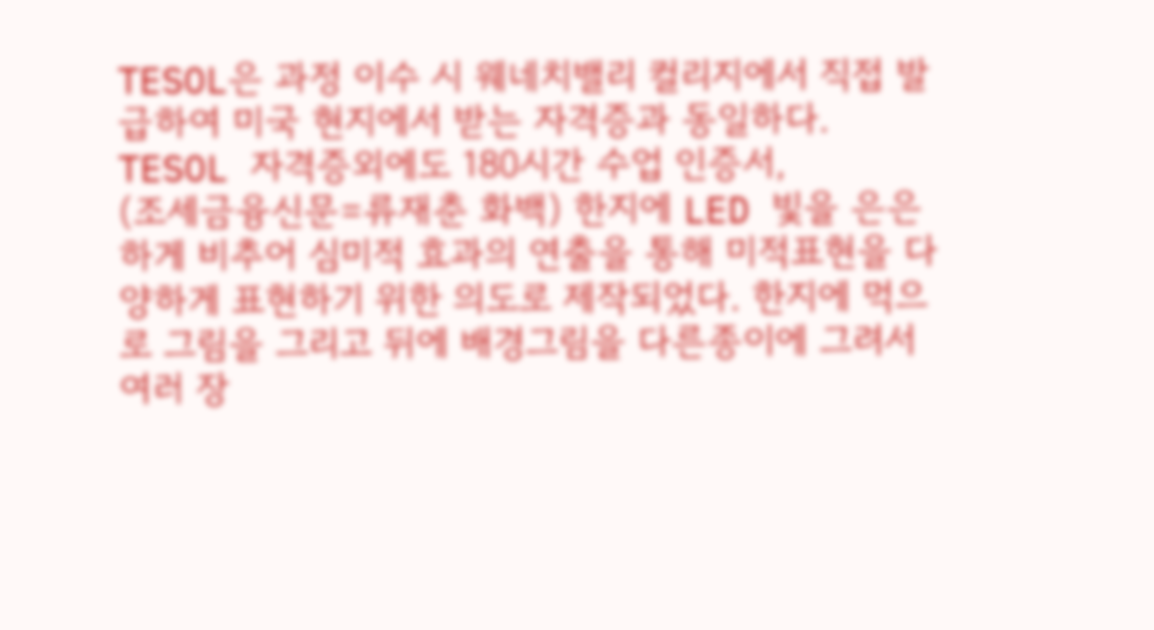TESOL은 과정 이수 시 웨네치밸리 컬리지에서 직접 발급하여 미국 현지에서 받는 자격증과 동일하다. TESOL 자격증외에도 180시간 수업 인증서,
(조세금융신문=류재춘 화백) 한지에 LED 빛을 은은하게 비추어 심미적 효과의 연출을 통해 미적표현을 다양하게 표현하기 위한 의도로 제작되었다. 한지에 먹으로 그림을 그리고 뒤에 배경그림을 다른종이에 그려서 여러 장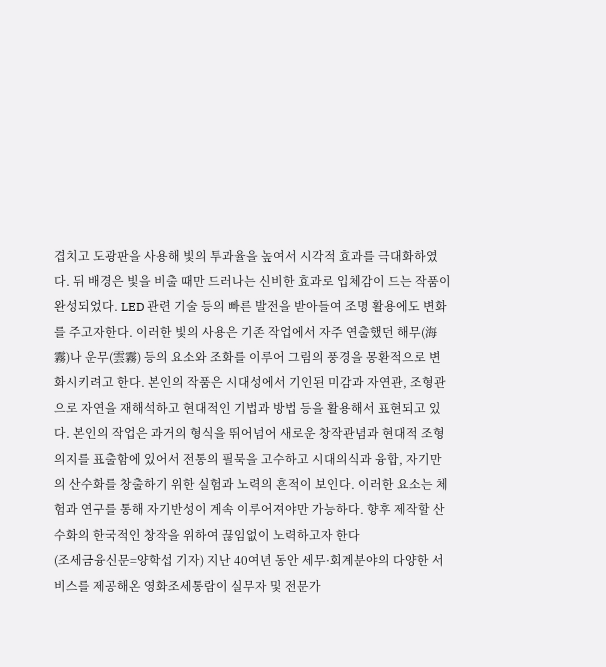겹치고 도광판을 사용해 빛의 투과율을 높여서 시각적 효과를 극대화하였다. 뒤 배경은 빛을 비출 때만 드러나는 신비한 효과로 입체감이 드는 작품이 완성되었다. LED 관련 기술 등의 빠른 발전을 받아들여 조명 활용에도 변화를 주고자한다. 이러한 빛의 사용은 기존 작업에서 자주 연출했던 해무(海霧)나 운무(雲霧) 등의 요소와 조화를 이루어 그림의 풍경을 몽환적으로 변화시키려고 한다. 본인의 작품은 시대성에서 기인된 미감과 자연관, 조형관으로 자연을 재해석하고 현대적인 기법과 방법 등을 활용해서 표현되고 있다. 본인의 작업은 과거의 형식을 뛰어넘어 새로운 창작관념과 현대적 조형의지를 표출함에 있어서 전통의 필묵을 고수하고 시대의식과 융합, 자기만의 산수화를 창출하기 위한 실험과 노력의 흔적이 보인다. 이러한 요소는 체험과 연구를 통해 자기반성이 계속 이루어져야만 가능하다. 향후 제작할 산수화의 한국적인 창작을 위하여 끊임없이 노력하고자 한다
(조세금융신문=양학섭 기자) 지난 40여년 동안 세무·회계분야의 다양한 서비스를 제공해온 영화조세통람이 실무자 및 전문가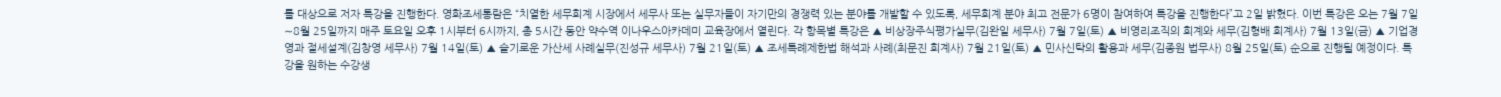를 대상으로 저자 특강을 진행한다. 영화조세통람은 “치열한 세무회계 시장에서 세무사 또는 실무자들이 자기만의 경쟁력 있는 분야를 개발할 수 있도록, 세무회계 분야 최고 전문가 6명이 참여하여 특강을 진행한다”고 2일 밝혔다. 이번 특강은 오는 7월 7일∼8월 25일까지 매주 토요일 오후 1시부터 6시까지, 총 5시간 동안 약수역 이나우스아카데미 교육장에서 열린다. 각 항목별 특강은 ▲ 비상장주식평가실무(김완일 세무사) 7월 7일(토) ▲ 비영리조직의 회계와 세무(김형배 회계사) 7월 13일(금) ▲ 기업경영과 절세설계(김창영 세무사) 7월 14일(토) ▲ 슬기로운 가산세 사례실무(진성규 세무사) 7월 21일(토) ▲ 조세특례제한법 해석과 사례(최문진 회계사) 7월 21일(토) ▲ 민사신탁의 활용과 세무(김종원 법무사) 8월 25일(토) 순으로 진행될 예정이다. 특강을 원하는 수강생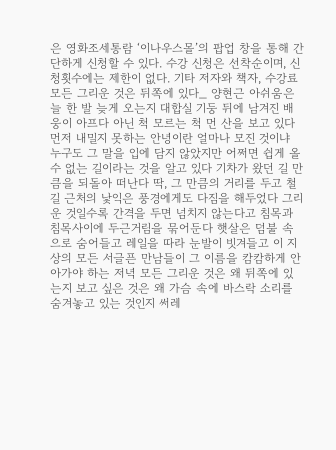은 영화조세통람 ‘이나우스몰’의 팝업 창을 통해 간단하게 신청할 수 있다. 수강 신청은 선착순이며, 신청횟수에는 제한이 없다. 기타 저자와 책자, 수강료
모든 그리운 것은 뒤쪽에 있다_ 양현근 아쉬움은 늘 한 발 늦게 오는지 대합실 기둥 뒤에 남겨진 배웅이 아프다 아닌 척 모르는 척 먼 산을 보고 있다 먼저 내밀지 못하는 안녕이란 얼마나 모진 것이냐 누구도 그 말을 입에 담지 않았지만 어쩌면 쉽게 올 수 없는 길이라는 것을 알고 있다 기차가 왔던 길 만큼을 되돌아 떠난다 딱, 그 만큼의 거리를 두고 철길 근처의 낯익은 풍경에게도 다짐을 해두었다 그리운 것일수록 간격을 두면 넘치지 않는다고 침목과 침목사이에 두근거림을 묶어둔다 햇살은 덤불 속으로 숨어들고 레일을 따라 눈발이 빗겨들고 이 지상의 모든 서글픈 만남들이 그 이름을 캄캄하게 안아가야 하는 저녁 모든 그리운 것은 왜 뒤쪽에 있는지 보고 싶은 것은 왜 가슴 속에 바스락 소리를 숨겨놓고 있는 것인지 써레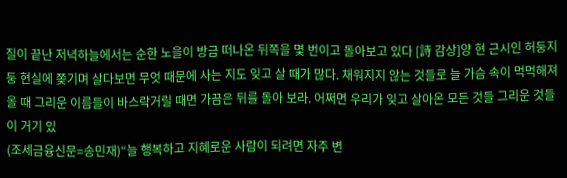질이 끝난 저녁하늘에서는 순한 노을이 방금 떠나온 뒤쪽을 몇 번이고 돌아보고 있다 [詩 감상]양 현 근시인 허둥지둥 현실에 쫒기며 살다보면 무엇 때문에 사는 지도 잊고 살 때가 많다. 채워지지 않는 것들로 늘 가슴 속이 먹먹해져 올 때 그리운 이름들이 바스락거릴 때면 가끔은 뒤를 돌아 보라. 어쩌면 우리가 잊고 살아온 모든 것들 그리운 것들이 거기 있
(조세금융신문=송민재)“늘 행복하고 지혜로운 사람이 되려면 자주 변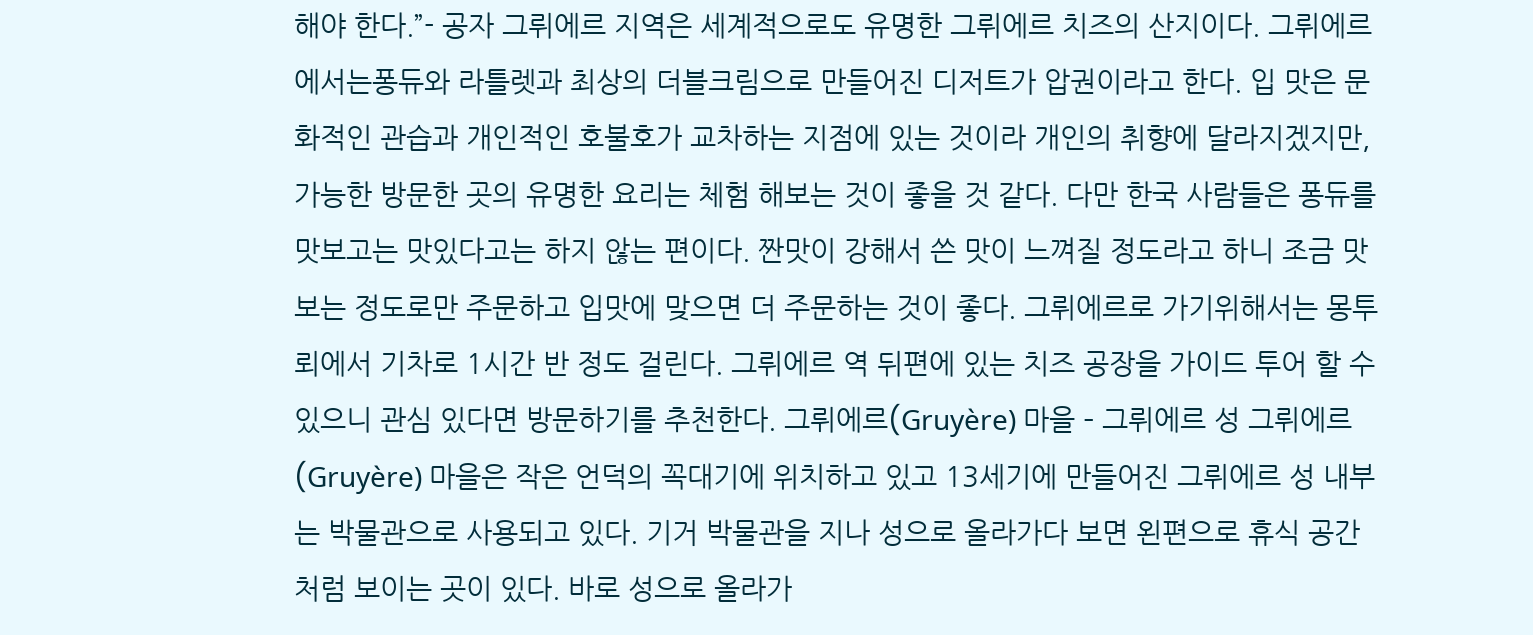해야 한다.”- 공자 그뤼에르 지역은 세계적으로도 유명한 그뤼에르 치즈의 산지이다. 그뤼에르에서는퐁듀와 라틀렛과 최상의 더블크림으로 만들어진 디저트가 압권이라고 한다. 입 맛은 문화적인 관습과 개인적인 호불호가 교차하는 지점에 있는 것이라 개인의 취향에 달라지겠지만, 가능한 방문한 곳의 유명한 요리는 체험 해보는 것이 좋을 것 같다. 다만 한국 사람들은 퐁듀를 맛보고는 맛있다고는 하지 않는 편이다. 짠맛이 강해서 쓴 맛이 느껴질 정도라고 하니 조금 맛보는 정도로만 주문하고 입맛에 맞으면 더 주문하는 것이 좋다. 그뤼에르로 가기위해서는 몽투뢰에서 기차로 1시간 반 정도 걸린다. 그뤼에르 역 뒤편에 있는 치즈 공장을 가이드 투어 할 수 있으니 관심 있다면 방문하기를 추천한다. 그뤼에르(Gruyère) 마을 – 그뤼에르 성 그뤼에르(Gruyère) 마을은 작은 언덕의 꼭대기에 위치하고 있고 13세기에 만들어진 그뤼에르 성 내부는 박물관으로 사용되고 있다. 기거 박물관을 지나 성으로 올라가다 보면 왼편으로 휴식 공간처럼 보이는 곳이 있다. 바로 성으로 올라가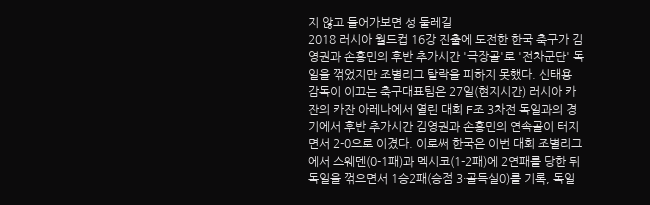지 않고 들어가보면 성 둘레길
2018 러시아 월드컵 16강 진출에 도전한 한국 축구가 김영권과 손흥민의 후반 추가시간 '극장골'로 '전차군단' 독일을 꺾었지만 조별리그 탈락을 피하지 못했다. 신태용 감독이 이끄는 축구대표팀은 27일(현지시간) 러시아 카잔의 카잔 아레나에서 열린 대회 F조 3차전 독일과의 경기에서 후반 추가시간 김영권과 손흥민의 연속골이 터지면서 2-0으로 이겼다. 이로써 한국은 이번 대회 조별리그에서 스웨덴(0-1패)과 멕시코(1-2패)에 2연패를 당한 뒤 독일을 꺾으면서 1승2패(승점 3·골득실0)를 기록, 독일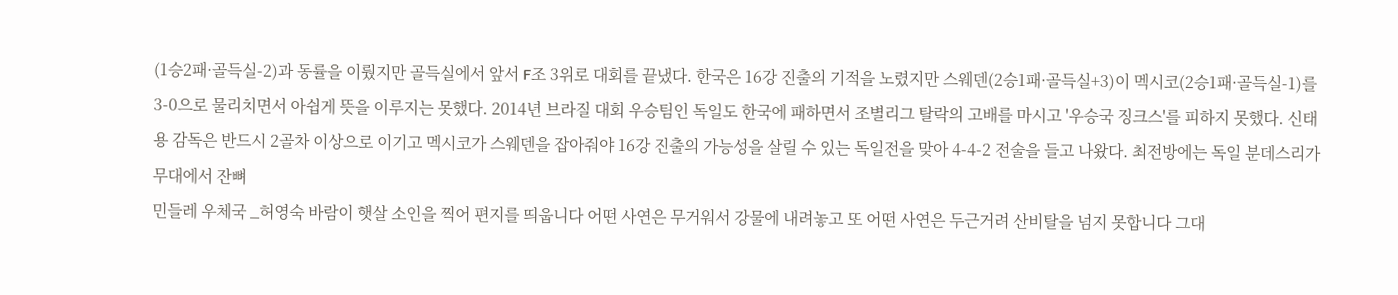(1승2패·골득실-2)과 동률을 이뤘지만 골득실에서 앞서 F조 3위로 대회를 끝냈다. 한국은 16강 진출의 기적을 노렸지만 스웨덴(2승1패·골득실+3)이 멕시코(2승1패·골득실-1)를 3-0으로 물리치면서 아쉽게 뜻을 이루지는 못했다. 2014년 브라질 대회 우승팀인 독일도 한국에 패하면서 조별리그 탈락의 고배를 마시고 '우승국 징크스'를 피하지 못했다. 신태용 감독은 반드시 2골차 이상으로 이기고 멕시코가 스웨덴을 잡아줘야 16강 진출의 가능성을 살릴 수 있는 독일전을 맞아 4-4-2 전술을 들고 나왔다. 최전방에는 독일 분데스리가 무대에서 잔뼈
민들레 우체국 _허영숙 바람이 햇살 소인을 찍어 편지를 띄웁니다 어떤 사연은 무거워서 강물에 내려놓고 또 어떤 사연은 두근거려 산비탈을 넘지 못합니다 그대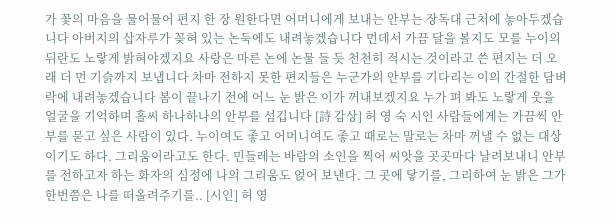가 꽃의 마음을 물어물어 편지 한 장 원한다면 어머니에게 보내는 안부는 장독대 근처에 놓아두겠습니다 아버지의 삽자루가 꽂혀 있는 논둑에도 내려놓겠습니다 먼데서 가끔 달을 볼지도 모를 누이의 뒤란도 노랗게 밝혀야겠지요 사랑은 마른 논에 논물 들 듯 천천히 적시는 것이라고 쓴 편지는 더 오래 더 먼 기슭까지 보냅니다 차마 전하지 못한 편지들은 누군가의 안부를 기다리는 이의 간절한 담벼락에 내려놓겠습니다 봄이 끝나기 전에 어느 눈 밝은 이가 꺼내보겠지요 누가 펴 봐도 노랗게 웃을 얼굴을 기억하며 홀씨 하나하나의 안부를 섬깁니다 [詩 감상] 허 영 숙 시인 사람들에게는 가끔씩 안부를 묻고 싶은 사람이 있다. 누이여도 좋고 어머니여도 좋고 때로는 말로는 차마 꺼낼 수 없는 대상이기도 하다. 그리움이라고도 한다. 민들레는 바람의 소인을 찍어 씨앗을 곳곳마다 날려보내니 안부를 전하고자 하는 화자의 심정에 나의 그리움도 얹어 보낸다. 그 곳에 닿기를, 그리하여 눈 밝은 그가 한번쯤은 나를 떠올려주기를.. [시인] 허 영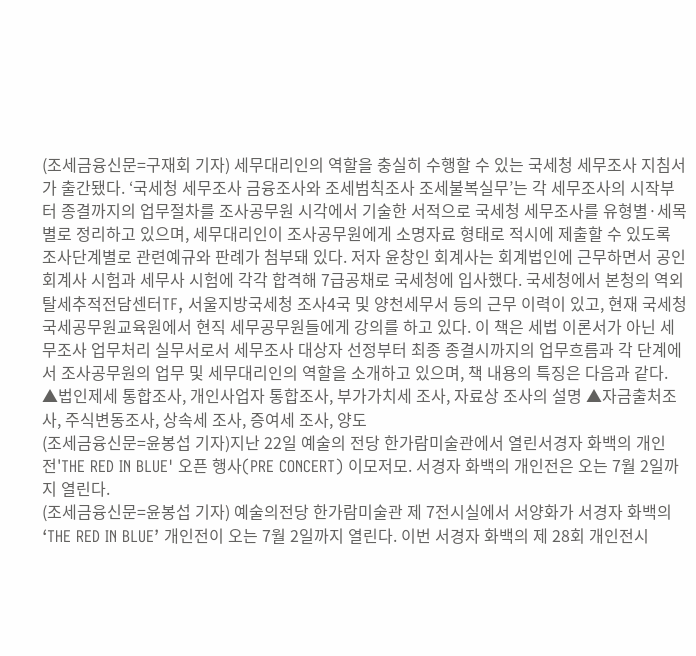(조세금융신문=구재회 기자) 세무대리인의 역할을 충실히 수행할 수 있는 국세청 세무조사 지침서가 출간됐다. ‘국세청 세무조사 금융조사와 조세범칙조사 조세불복실무’는 각 세무조사의 시작부터 종결까지의 업무절차를 조사공무원 시각에서 기술한 서적으로 국세청 세무조사를 유형별·세목별로 정리하고 있으며, 세무대리인이 조사공무원에게 소명자료 형태로 적시에 제출할 수 있도록 조사단계별로 관련예규와 판례가 첨부돼 있다. 저자 윤창인 회계사는 회계법인에 근무하면서 공인회계사 시험과 세무사 시험에 각각 합격해 7급공채로 국세청에 입사했다. 국세청에서 본청의 역외탈세추적전담센터TF, 서울지방국세청 조사4국 및 양천세무서 등의 근무 이력이 있고, 현재 국세청 국세공무원교육원에서 현직 세무공무원들에게 강의를 하고 있다. 이 책은 세법 이론서가 아닌 세무조사 업무처리 실무서로서 세무조사 대상자 선정부터 최종 종결시까지의 업무흐름과 각 단계에서 조사공무원의 업무 및 세무대리인의 역할을 소개하고 있으며, 책 내용의 특징은 다음과 같다. ▲법인제세 통합조사, 개인사업자 통합조사, 부가가치세 조사, 자료상 조사의 설명 ▲자금출처조사, 주식변동조사, 상속세 조사, 증여세 조사, 양도
(조세금융신문=윤봉섭 기자)지난 22일 예술의 전당 한가람미술관에서 열린서경자 화백의 개인전'THE RED IN BLUE' 오픈 행사(PRE CONCERT) 이모저모. 서경자 화백의 개인전은 오는 7월 2일까지 열린다.
(조세금융신문=윤봉섭 기자) 예술의전당 한가람미술관 제 7전시실에서 서양화가 서경자 화백의 ‘THE RED IN BLUE’ 개인전이 오는 7월 2일까지 열린다. 이번 서경자 화백의 제 28회 개인전시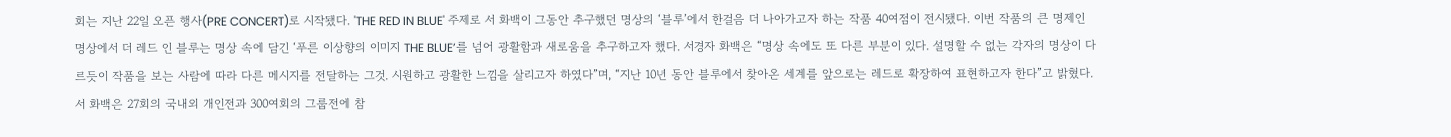회는 지난 22일 오픈 행사(PRE CONCERT)로 시작됐다. 'THE RED IN BLUE' 주제로 서 화백이 그동안 추구했던 명상의 ‘블루’에서 한걸음 더 나아가고자 하는 작품 40여점이 전시됐다. 이번 작품의 큰 명제인 명상에서 더 레드 인 블루는 명상 속에 담긴 ‘푸른 이상향의 이미지 THE BLUE’를 넘어 광활함과 새로움을 추구하고자 했다. 서경자 화백은 “명상 속에도 또 다른 부분이 있다. 설명할 수 없는 각자의 명상이 다르듯이 작품을 보는 사람에 따라 다른 메시지를 전달하는 그것. 시원하고 광활한 느낌을 살리고자 하였다”며, “지난 10년 동안 블루에서 찾아온 세계를 앞으로는 레드로 확장하여 표현하고자 한다”고 밝혔다. 서 화백은 27회의 국내외 개인전과 300여회의 그룹전에 참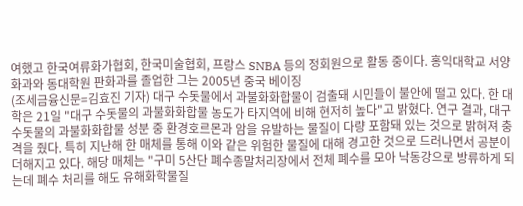여했고 한국여류화가협회, 한국미술협회, 프랑스 SNBA 등의 정회원으로 활동 중이다. 홍익대학교 서양화과와 동대학원 판화과를 졸업한 그는 2005년 중국 베이징
(조세금융신문=김효진 기자) 대구 수돗물에서 과불화화합물이 검출돼 시민들이 불안에 떨고 있다. 한 대학은 21일 "대구 수돗물의 과불화화합물 농도가 타지역에 비해 현저히 높다"고 밝혔다. 연구 결과, 대구 수돗물의 과불화화합물 성분 중 환경호르몬과 암을 유발하는 물질이 다량 포함돼 있는 것으로 밝혀져 충격을 줬다. 특히 지난해 한 매체를 통해 이와 같은 위험한 물질에 대해 경고한 것으로 드러나면서 공분이 더해지고 있다. 해당 매체는 "구미 5산단 폐수종말처리장에서 전체 폐수를 모아 낙동강으로 방류하게 되는데 폐수 처리를 해도 유해화학물질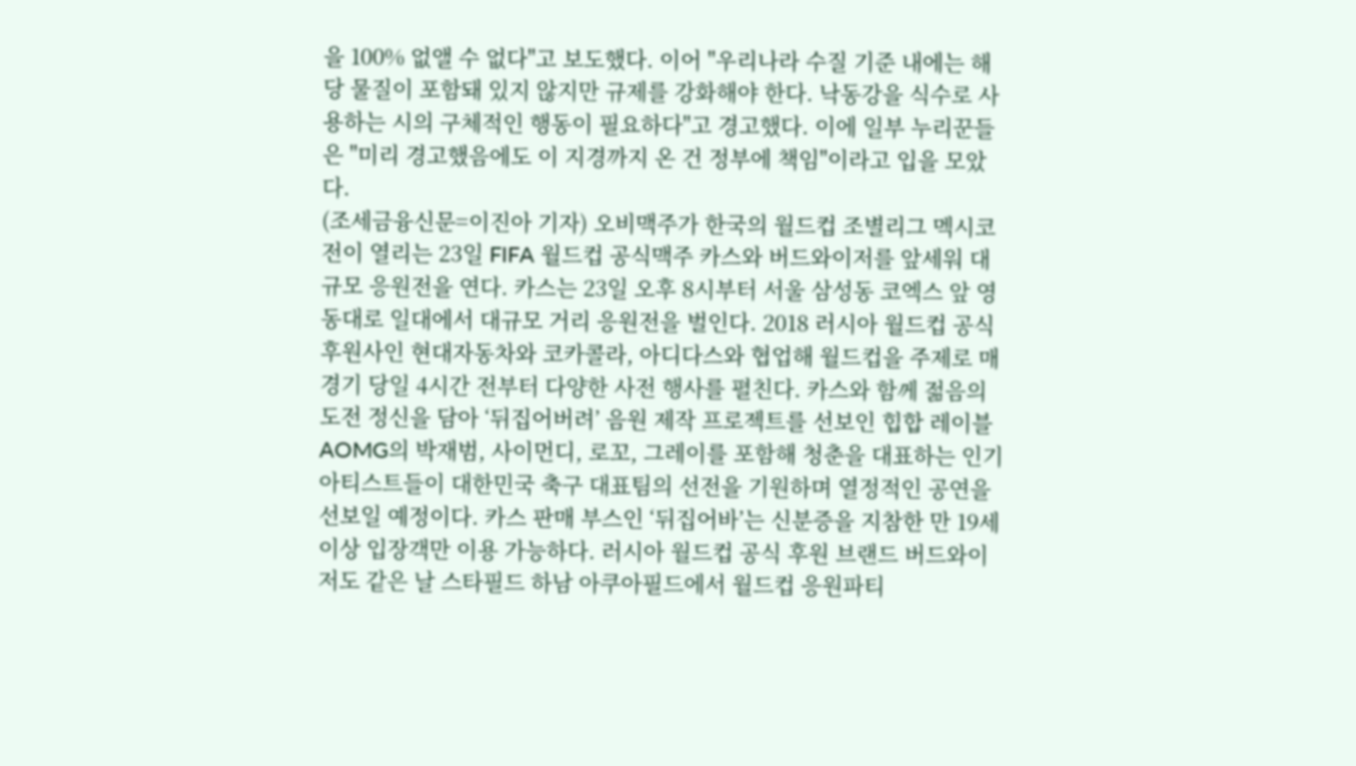을 100% 없앨 수 없다"고 보도했다. 이어 "우리나라 수질 기준 내에는 해당 물질이 포함돼 있지 않지만 규제를 강화해야 한다. 낙동강을 식수로 사용하는 시의 구체적인 행동이 필요하다"고 경고했다. 이에 일부 누리꾼들은 "미리 경고했음에도 이 지경까지 온 건 정부에 책임"이라고 입을 모았다.
(조세금융신문=이진아 기자) 오비맥주가 한국의 월드컵 조별리그 멕시코전이 열리는 23일 FIFA 월드컵 공식맥주 카스와 버드와이저를 앞세워 대규모 응원전을 연다. 카스는 23일 오후 8시부터 서울 삼성동 코엑스 앞 영동대로 일대에서 대규모 거리 응원전을 벌인다. 2018 러시아 월드컵 공식 후원사인 현대자동차와 코카콜라, 아디다스와 협업해 월드컵을 주제로 매 경기 당일 4시간 전부터 다양한 사전 행사를 펼친다. 카스와 함께 젊음의 도전 정신을 담아 ‘뒤집어버려’ 음원 제작 프로젝트를 선보인 힙합 레이블 AOMG의 박재범, 사이먼디, 로꼬, 그레이를 포함해 청춘을 대표하는 인기 아티스트들이 대한민국 축구 대표팀의 선전을 기원하며 열정적인 공연을 선보일 예정이다. 카스 판매 부스인 ‘뒤집어바’는 신분증을 지참한 만 19세 이상 입장객만 이용 가능하다. 러시아 월드컵 공식 후원 브랜드 버드와이저도 같은 날 스타필드 하남 아쿠아필드에서 월드컵 응원파티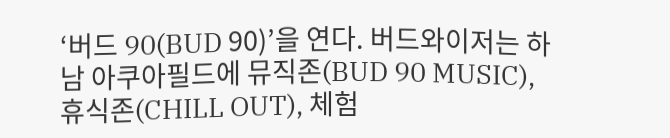‘버드 90(BUD 90)’을 연다. 버드와이저는 하남 아쿠아필드에 뮤직존(BUD 90 MUSIC), 휴식존(CHILL OUT), 체험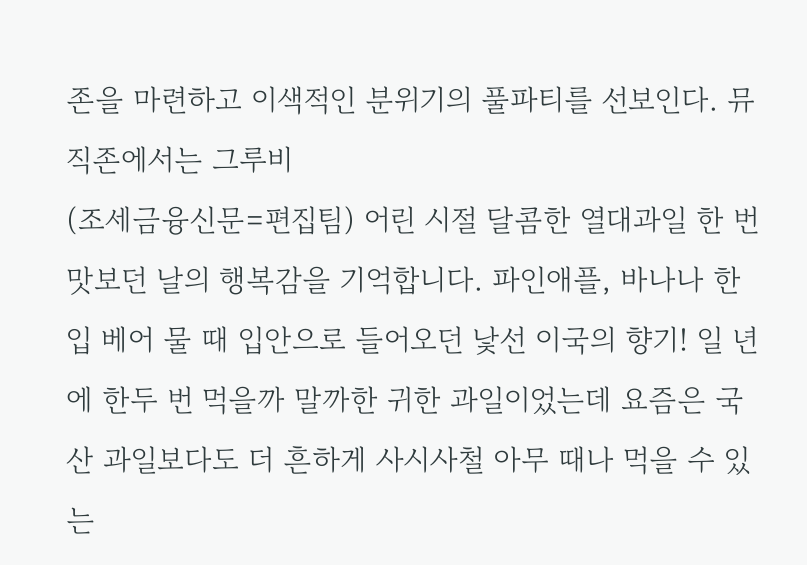존을 마련하고 이색적인 분위기의 풀파티를 선보인다. 뮤직존에서는 그루비
(조세금융신문=편집팀) 어린 시절 달콤한 열대과일 한 번 맛보던 날의 행복감을 기억합니다. 파인애플, 바나나 한 입 베어 물 때 입안으로 들어오던 낯선 이국의 향기! 일 년에 한두 번 먹을까 말까한 귀한 과일이었는데 요즘은 국산 과일보다도 더 흔하게 사시사철 아무 때나 먹을 수 있는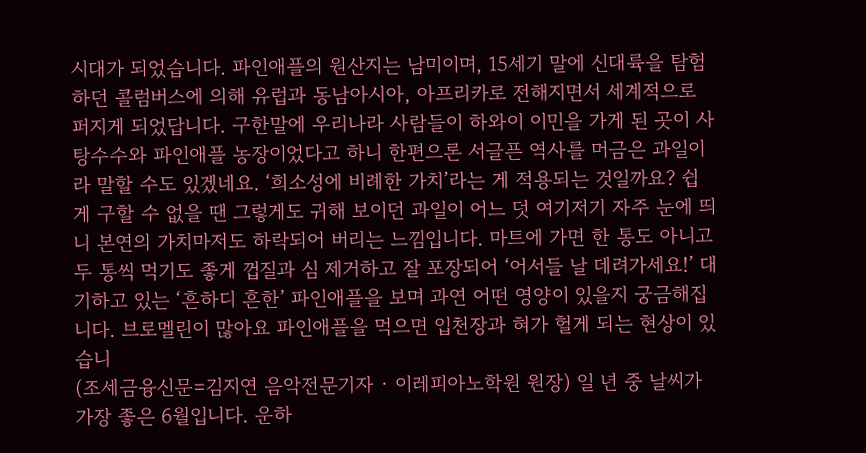시대가 되었습니다. 파인애플의 원산지는 남미이며, 15세기 말에 신대륙을 탐험하던 콜럼버스에 의해 유럽과 동남아시아, 아프리카로 전해지면서 세계적으로 퍼지게 되었답니다. 구한말에 우리나라 사람들이 하와이 이민을 가게 된 곳이 사탕수수와 파인애플 농장이었다고 하니 한편으론 서글픈 역사를 머금은 과일이라 말할 수도 있겠네요. ‘희소성에 비례한 가치’라는 게 적용되는 것일까요? 쉽게 구할 수 없을 땐 그렇게도 귀해 보이던 과일이 어느 덧 여기저기 자주 눈에 띄니 본연의 가치마저도 하락되어 버리는 느낌입니다. 마트에 가면 한 통도 아니고 두 통씩 먹기도 좋게 껍질과 심 제거하고 잘 포장되어 ‘어서들 날 데려가세요!’ 대기하고 있는 ‘흔하디 흔한’ 파인애플을 보며 과연 어떤 영양이 있을지 궁금해집니다. 브로멜린이 많아요 파인애플을 먹으면 입천장과 혀가 헐게 되는 현상이 있습니
(조세금융신문=김지연 음악전문기자 · 이레피아노학원 원장) 일 년 중 날씨가 가장 좋은 6월입니다. 운하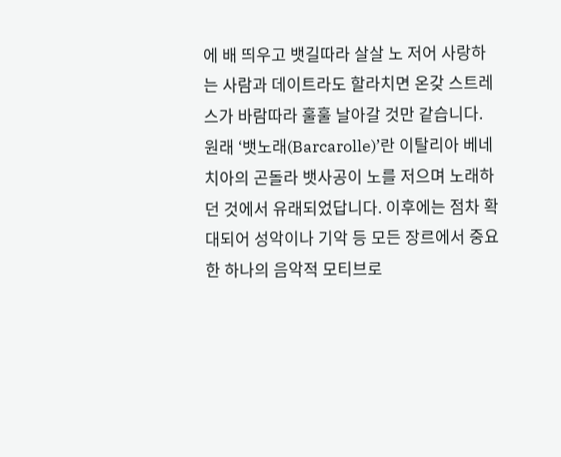에 배 띄우고 뱃길따라 살살 노 저어 사랑하는 사람과 데이트라도 할라치면 온갖 스트레스가 바람따라 훌훌 날아갈 것만 같습니다. 원래 ‘뱃노래(Barcarolle)’란 이탈리아 베네치아의 곤돌라 뱃사공이 노를 저으며 노래하던 것에서 유래되었답니다. 이후에는 점차 확대되어 성악이나 기악 등 모든 장르에서 중요한 하나의 음악적 모티브로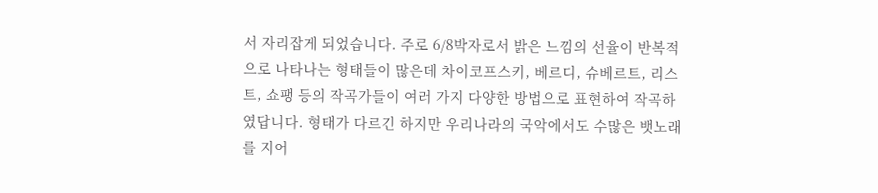서 자리잡게 되었습니다. 주로 6/8박자로서 밝은 느낌의 선율이 반복적으로 나타나는 형태들이 많은데 차이코프스키, 베르디, 슈베르트, 리스트, 쇼팽 등의 작곡가들이 여러 가지 다양한 방법으로 표현하여 작곡하였답니다. 형태가 다르긴 하지만 우리나라의 국악에서도 수많은 뱃노래를 지어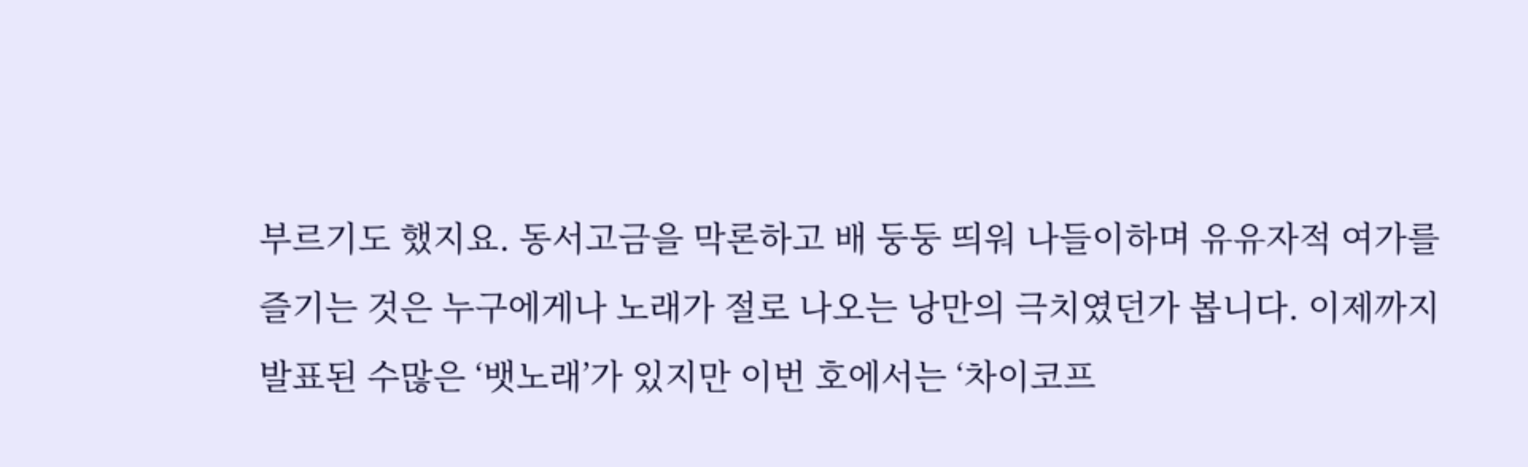부르기도 했지요. 동서고금을 막론하고 배 둥둥 띄워 나들이하며 유유자적 여가를 즐기는 것은 누구에게나 노래가 절로 나오는 낭만의 극치였던가 봅니다. 이제까지 발표된 수많은 ‘뱃노래’가 있지만 이번 호에서는 ‘차이코프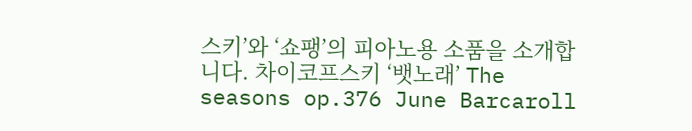스키’와 ‘쇼팽’의 피아노용 소품을 소개합니다. 차이코프스키 ‘뱃노래’ The seasons op.376 June Barcaroll